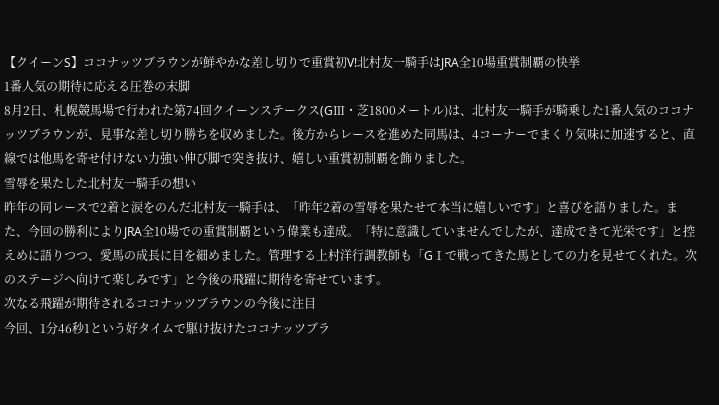【クイーンS】ココナッツブラウンが鮮やかな差し切りで重賞初V!北村友一騎手はJRA全10場重賞制覇の快挙
1番人気の期待に応える圧巻の末脚
8月2日、札幌競馬場で行われた第74回クイーンステークス(GⅢ・芝1800メートル)は、北村友一騎手が騎乗した1番人気のココナッツブラウンが、見事な差し切り勝ちを収めました。後方からレースを進めた同馬は、4コーナーでまくり気味に加速すると、直線では他馬を寄せ付けない力強い伸び脚で突き抜け、嬉しい重賞初制覇を飾りました。
雪辱を果たした北村友一騎手の想い
昨年の同レースで2着と涙をのんだ北村友一騎手は、「昨年2着の雪辱を果たせて本当に嬉しいです」と喜びを語りました。また、今回の勝利によりJRA全10場での重賞制覇という偉業も達成。「特に意識していませんでしたが、達成できて光栄です」と控えめに語りつつ、愛馬の成長に目を細めました。管理する上村洋行調教師も「GⅠで戦ってきた馬としての力を見せてくれた。次のステージへ向けて楽しみです」と今後の飛躍に期待を寄せています。
次なる飛躍が期待されるココナッツブラウンの今後に注目
今回、1分46秒1という好タイムで駆け抜けたココナッツブラ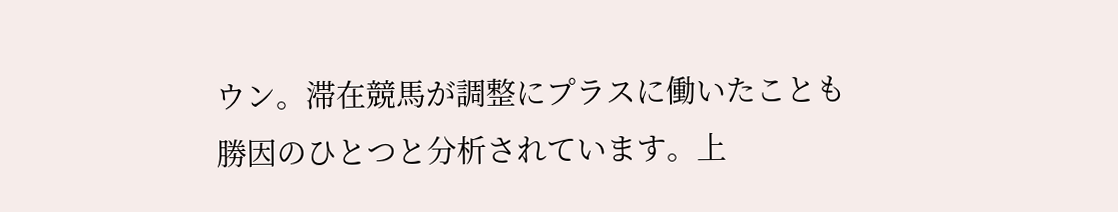ウン。滞在競馬が調整にプラスに働いたことも勝因のひとつと分析されています。上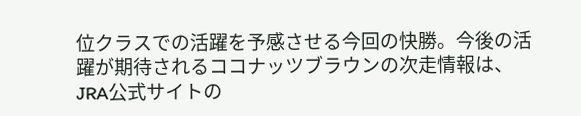位クラスでの活躍を予感させる今回の快勝。今後の活躍が期待されるココナッツブラウンの次走情報は、JRA公式サイトの